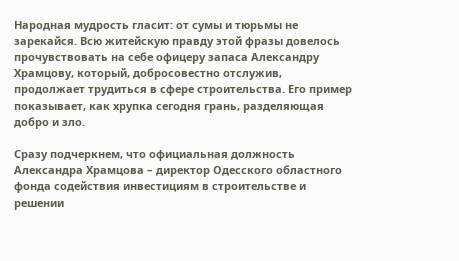Народная мудрость гласит: от сумы и тюрьмы не зарекайся. Всю житейскую правду этой фразы довелось прочувствовать на себе офицеру запаса Александру Храмцову, который, добросовестно отслужив, продолжает трудиться в сфере строительства. Его пример показывает, как хрупка сегодня грань, разделяющая добро и зло.

Сразу подчеркнем, что официальная должность Александра Храмцова – директор Одесского областного фонда содействия инвестициям в строительстве и решении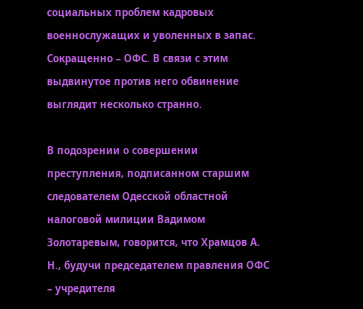социальных проблем кадровых военнослужащих и уволенных в запас. Сокращенно – ОФС. В связи с этим выдвинутое против него обвинение выглядит несколько странно.

В подозрении о совершении преступления, подписанном старшим следователем Одесской областной налоговой милиции Вадимом Золотаревым, говорится, что Храмцов А. Н., будучи председателем правления ОФС – учредителя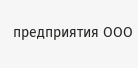предприятия ООО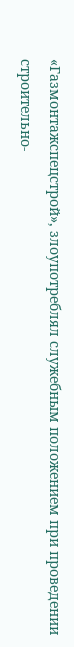«Газмонтажспецстрой», злоупотреблял служебным положением при проведении строительно-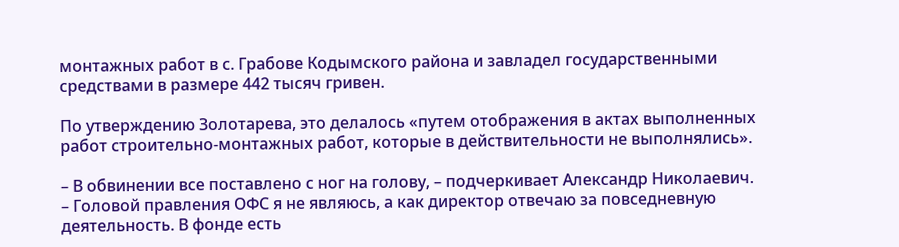монтажных работ в с. Грабове Кодымского района и завладел государственными средствами в размере 442 тысяч гривен.

По утверждению Золотарева, это делалось «путем отображения в актах выполненных работ строительно-монтажных работ, которые в действительности не выполнялись».

– В обвинении все поставлено с ног на голову, – подчеркивает Александр Николаевич. – Головой правления ОФС я не являюсь, а как директор отвечаю за повседневную деятельность. В фонде есть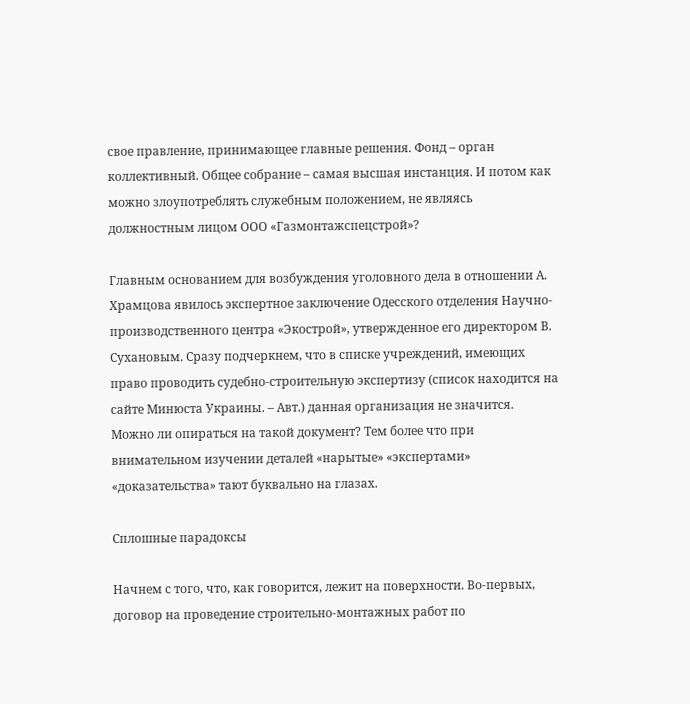свое правление, принимающее главные решения. Фонд – орган коллективный. Общее собрание – самая высшая инстанция. И потом как можно злоупотреблять служебным положением, не являясь должностным лицом ООО «Газмонтажспецстрой»?

Главным основанием для возбуждения уголовного дела в отношении А. Храмцова явилось экспертное заключение Одесского отделения Научно-производственного центра «Экострой», утвержденное его директором В. Сухановым. Сразу подчеркнем, что в списке учреждений, имеющих право проводить судебно-строительную экспертизу (список находится на сайте Минюста Украины. – Авт.) данная организация не значится. Можно ли опираться на такой документ? Тем более что при внимательном изучении деталей «нарытые» «экспертами» «доказательства» тают буквально на глазах.

Сплошные парадоксы

Начнем с того, что, как говорится, лежит на поверхности. Во-первых, договор на проведение строительно-монтажных работ по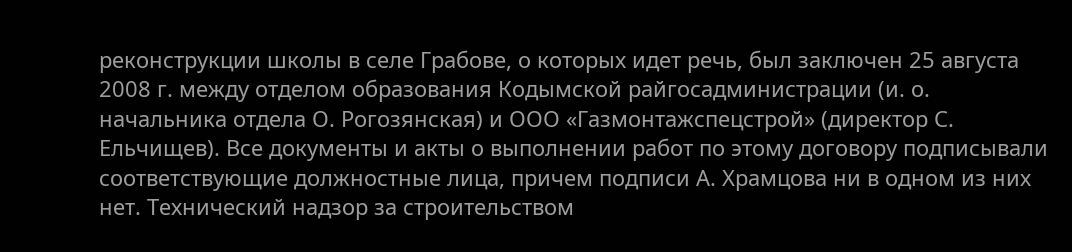реконструкции школы в селе Грабове, о которых идет речь, был заключен 25 августа 2008 г. между отделом образования Кодымской райгосадминистрации (и. о. начальника отдела О. Рогозянская) и ООО «Газмонтажспецстрой» (директор С. Ельчищев). Все документы и акты о выполнении работ по этому договору подписывали соответствующие должностные лица, причем подписи А. Храмцова ни в одном из них нет. Технический надзор за строительством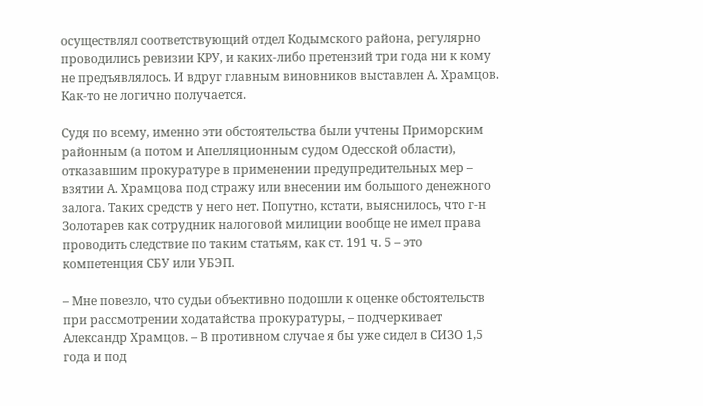осуществлял соответствующий отдел Кодымского района, регулярно проводились ревизии КРУ, и каких-либо претензий три года ни к кому не предъявлялось. И вдруг главным виновников выставлен А. Храмцов. Как-то не логично получается.

Судя по всему, именно эти обстоятельства были учтены Приморским районным (а потом и Апелляционным судом Одесской области), отказавшим прокуратуре в применении предупредительных мер – взятии А. Храмцова под стражу или внесении им большого денежного залога. Таких средств у него нет. Попутно, кстати, выяснилось, что г-н Золотарев как сотрудник налоговой милиции вообще не имел права проводить следствие по таким статьям, как ст. 191 ч. 5 – это компетенция СБУ или УБЭП.

– Мне повезло, что судьи объективно подошли к оценке обстоятельств при рассмотрении ходатайства прокуратуры, – подчеркивает Александр Храмцов. – В противном случае я бы уже сидел в СИЗО 1,5 года и под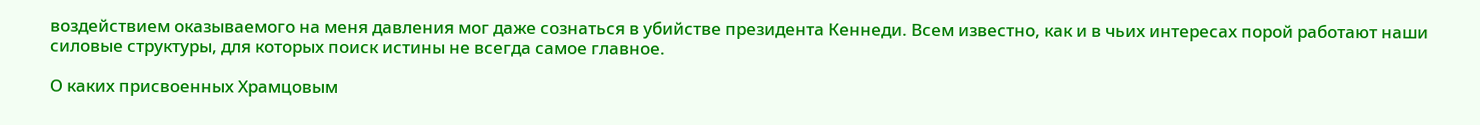воздействием оказываемого на меня давления мог даже сознаться в убийстве президента Кеннеди. Всем известно, как и в чьих интересах порой работают наши силовые структуры, для которых поиск истины не всегда самое главное.

О каких присвоенных Храмцовым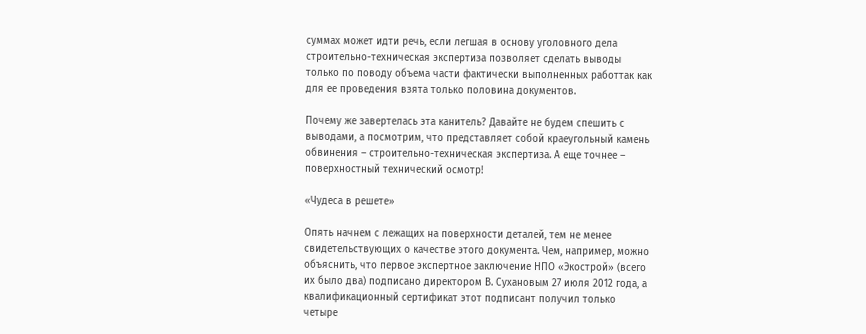суммах может идти речь, если легшая в основу уголовного дела строительно-техническая экспертиза позволяет сделать выводы только по поводу объема части фактически выполненных работтак как для ее проведения взята только половина документов.

Почему же завертелась эта канитель? Давайте не будем спешить с выводами, а посмотрим, что представляет собой краеугольный камень обвинения – строительно-техническая экспертиза. А еще точнее – поверхностный технический осмотр!

«Чудеса в решете»

Опять начнем с лежащих на поверхности деталей, тем не менее свидетельствующих о качестве этого документа. Чем, например, можно объяснить, что первое экспертное заключение НПО «Экострой» (всего их было два) подписано директором В. Сухановым 27 июля 2012 года, а квалификационный сертификат этот подписант получил только четыре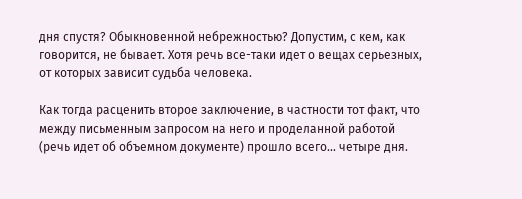дня спустя? Обыкновенной небрежностью? Допустим, с кем, как говорится, не бывает. Хотя речь все-таки идет о вещах серьезных, от которых зависит судьба человека.

Как тогда расценить второе заключение, в частности тот факт, что между письменным запросом на него и проделанной работой (речь идет об объемном документе) прошло всего... четыре дня.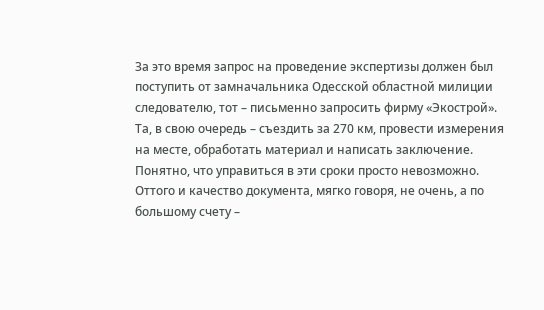За это время запрос на проведение экспертизы должен был поступить от замначальника Одесской областной милиции следователю, тот – письменно запросить фирму «Экострой». Та, в свою очередь – съездить за 270 км, провести измерения на месте, обработать материал и написать заключение. Понятно, что управиться в эти сроки просто невозможно. Оттого и качество документа, мягко говоря, не очень, а по большому счету –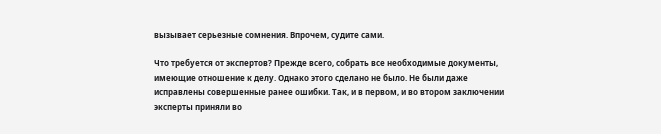вызывает серьезные сомнения. Впрочем, судите сами.

Что требуется от экспертов? Прежде всего, собрать все необходимые документы, имеющие отношение к делу. Однако этого сделано не было. Не были даже исправлены совершенные ранее ошибки. Так, и в первом, и во втором заключении эксперты приняли во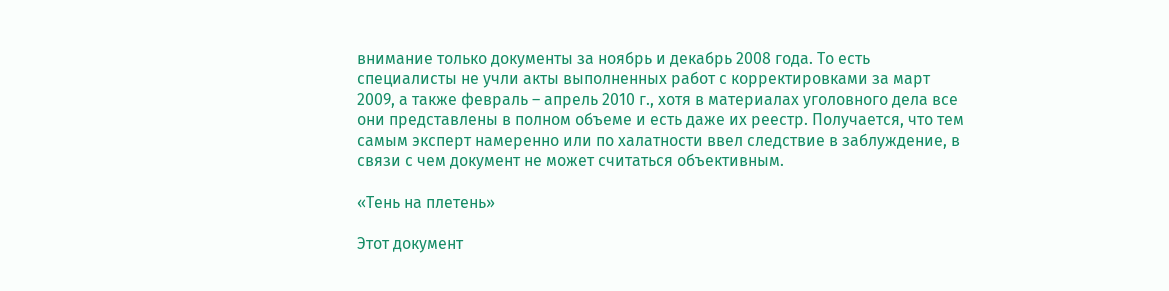внимание только документы за ноябрь и декабрь 2008 года. То есть специалисты не учли акты выполненных работ с корректировками за март 2009, а также февраль – апрель 2010 г., хотя в материалах уголовного дела все они представлены в полном объеме и есть даже их реестр. Получается, что тем самым эксперт намеренно или по халатности ввел следствие в заблуждение, в связи с чем документ не может считаться объективным.

«Тень на плетень»

Этот документ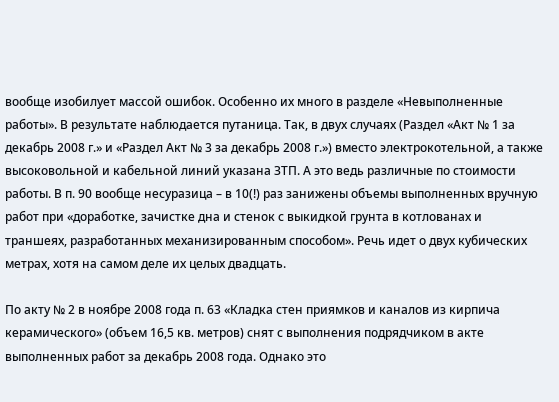вообще изобилует массой ошибок. Особенно их много в разделе «Невыполненные работы». В результате наблюдается путаница. Так, в двух случаях (Раздел «Акт № 1 за декабрь 2008 г.» и «Раздел Акт № 3 за декабрь 2008 г.») вместо электрокотельной, а также высоковольной и кабельной линий указана ЗТП. А это ведь различные по стоимости работы. В п. 90 вообще несуразица – в 10(!) раз занижены объемы выполненных вручную работ при «доработке, зачистке дна и стенок с выкидкой грунта в котлованах и траншеях, разработанных механизированным способом». Речь идет о двух кубических метрах, хотя на самом деле их целых двадцать.

По акту № 2 в ноябре 2008 года п. 63 «Кладка стен приямков и каналов из кирпича керамического» (объем 16,5 кв. метров) снят с выполнения подрядчиком в акте выполненных работ за декабрь 2008 года. Однако это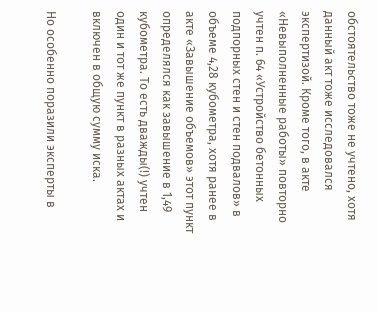обстоятельство тоже не учтено, хотя данный акт тоже исследовался экспертизой. Кроме того, в акте «Невыполненные работы» повторно учтен п. 64 «Устройство бетонных подпорных стен и стен подвалов» в объеме 4,28 кубометра, хотя ранее в акте «Завышение объемов» этот пункт определялся как завышение в 1,49 кубометра. То есть дважды(!) учтен один и тот же пункт в разных актах и включен в общую сумму иска.

Но особенно поразили эксперты в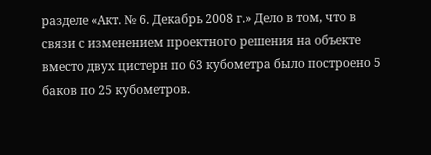разделе «Акт. № 6. Декабрь 2008 г.» Дело в том, что в связи с изменением проектного решения на объекте вместо двух цистерн по 63 кубометра было построено 5 баков по 25 кубометров.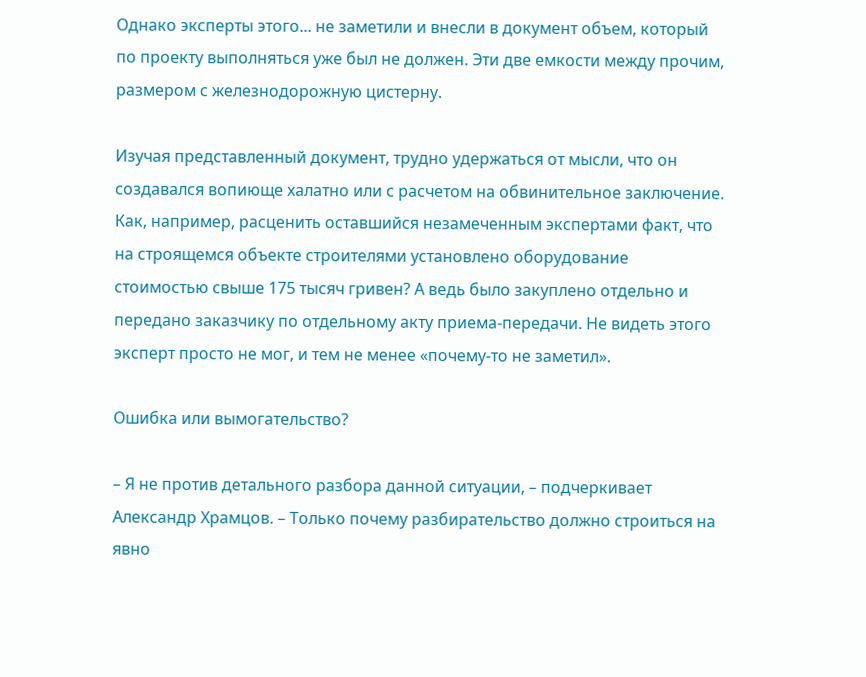Однако эксперты этого... не заметили и внесли в документ объем, который по проекту выполняться уже был не должен. Эти две емкости между прочим, размером с железнодорожную цистерну.

Изучая представленный документ, трудно удержаться от мысли, что он создавался вопиюще халатно или с расчетом на обвинительное заключение. Как, например, расценить оставшийся незамеченным экспертами факт, что на строящемся объекте строителями установлено оборудование стоимостью свыше 175 тысяч гривен? А ведь было закуплено отдельно и передано заказчику по отдельному акту приема-передачи. Не видеть этого эксперт просто не мог, и тем не менее «почему-то не заметил».

Ошибка или вымогательство?

– Я не против детального разбора данной ситуации, – подчеркивает Александр Храмцов. – Только почему разбирательство должно строиться на явно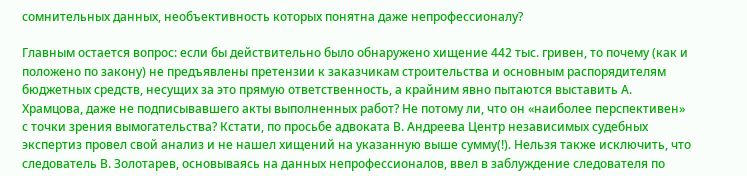сомнительных данных, необъективность которых понятна даже непрофессионалу?

Главным остается вопрос: если бы действительно было обнаружено хищение 442 тыс. гривен, то почему (как и положено по закону) не предъявлены претензии к заказчикам строительства и основным распорядителям бюджетных средств, несущих за это прямую ответственность, а крайним явно пытаются выставить А. Храмцова, даже не подписывавшего акты выполненных работ? Не потому ли, что он «наиболее перспективен» с точки зрения вымогательства? Кстати, по просьбе адвоката В. Андреева Центр независимых судебных экспертиз провел свой анализ и не нашел хищений на указанную выше сумму(!). Нельзя также исключить, что следователь В. Золотарев, основываясь на данных непрофессионалов, ввел в заблуждение следователя по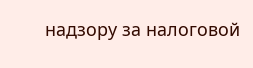надзору за налоговой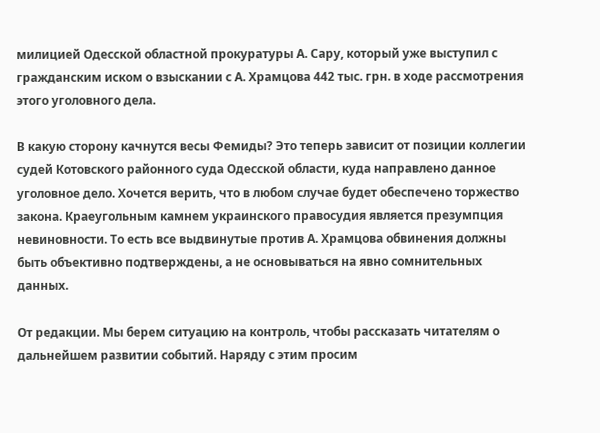милицией Одесской областной прокуратуры А. Сару, который уже выступил с гражданским иском о взыскании с А. Храмцова 442 тыс. грн. в ходе рассмотрения этого уголовного дела.

В какую сторону качнутся весы Фемиды? Это теперь зависит от позиции коллегии судей Котовского районного суда Одесской области, куда направлено данное уголовное дело. Хочется верить, что в любом случае будет обеспечено торжество закона. Краеугольным камнем украинского правосудия является презумпция невиновности. То есть все выдвинутые против А. Храмцова обвинения должны быть объективно подтверждены, а не основываться на явно сомнительных данных.

От редакции. Мы берем ситуацию на контроль, чтобы рассказать читателям о дальнейшем развитии событий. Наряду с этим просим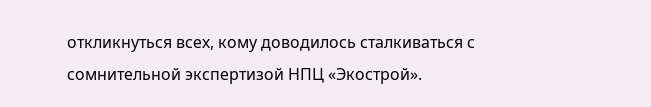откликнуться всех, кому доводилось сталкиваться с сомнительной экспертизой НПЦ «Экострой».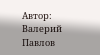Автор: Валерий Павлов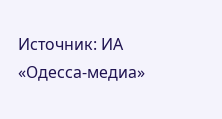Источник: ИА «Одесса-медиа»